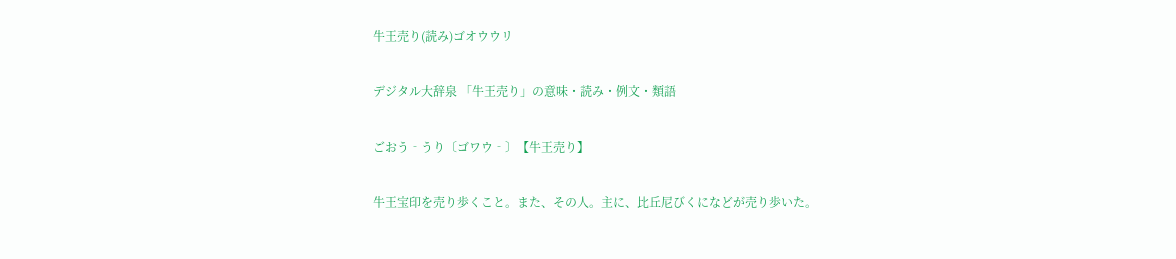牛王売り(読み)ゴオウウリ

デジタル大辞泉 「牛王売り」の意味・読み・例文・類語

ごおう‐うり〔ゴワウ‐〕【牛王売り】

牛王宝印を売り歩くこと。また、その人。主に、比丘尼びくになどが売り歩いた。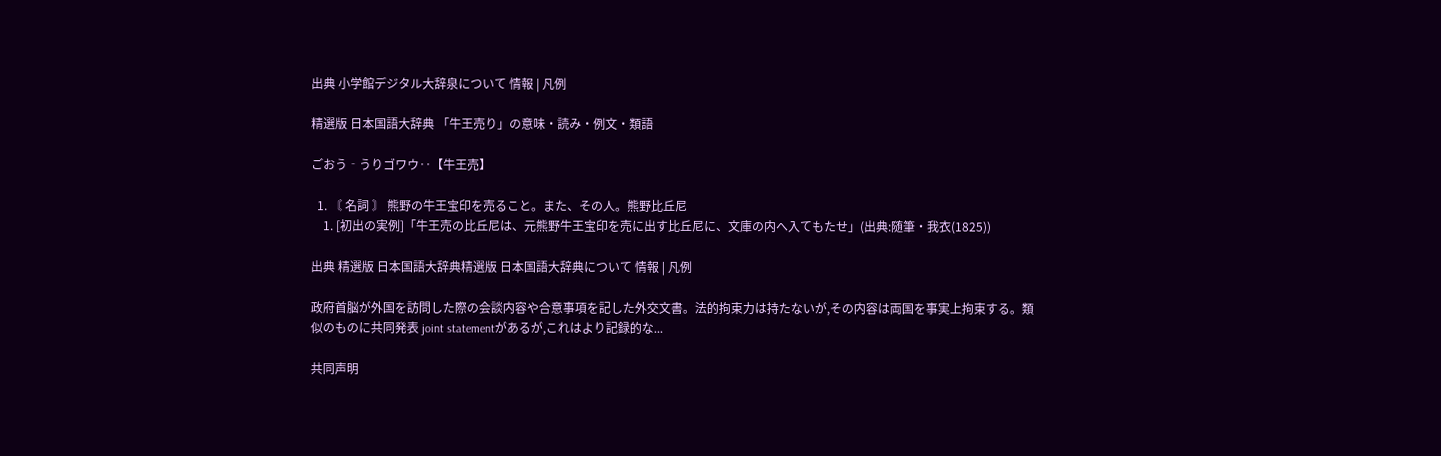出典 小学館デジタル大辞泉について 情報 | 凡例

精選版 日本国語大辞典 「牛王売り」の意味・読み・例文・類語

ごおう‐うりゴワウ‥【牛王売】

  1. 〘 名詞 〙 熊野の牛王宝印を売ること。また、その人。熊野比丘尼
    1. [初出の実例]「牛王売の比丘尼は、元熊野牛王宝印を売に出す比丘尼に、文庫の内へ入てもたせ」(出典:随筆・我衣(1825))

出典 精選版 日本国語大辞典精選版 日本国語大辞典について 情報 | 凡例

政府首脳が外国を訪問した際の会談内容や合意事項を記した外交文書。法的拘束力は持たないが,その内容は両国を事実上拘束する。類似のものに共同発表 joint statementがあるが,これはより記録的な...

共同声明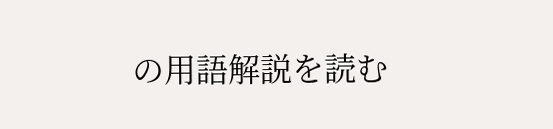の用語解説を読む